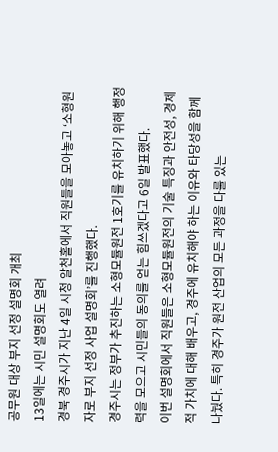공무원 대상 부지 선정 설명회 개최
13일에는 시민 설명회도 열려
경북 경주시가 지난 4일 시청 알천홀에서 직원들을 모아놓고 ‘소형원자로 부지 선정 사업 설명회’를 진행했다.
경주시는 정부가 추진하는 소형모듈원전 1호기를 유치하기 위해 행정력을 모으고 시민들의 동의를 얻는 힘쓰겠다고 6일 발표했다.
이번 설명회에서 직원들은 소형모듈원전의 기술 특징과 안전성, 경제적 가치에 대해 배우고, 경주에 유치해야 하는 이유와 타당성을 함께 나눴다. 특히 경주가 원전 산업의 모든 과정을 다룰 있는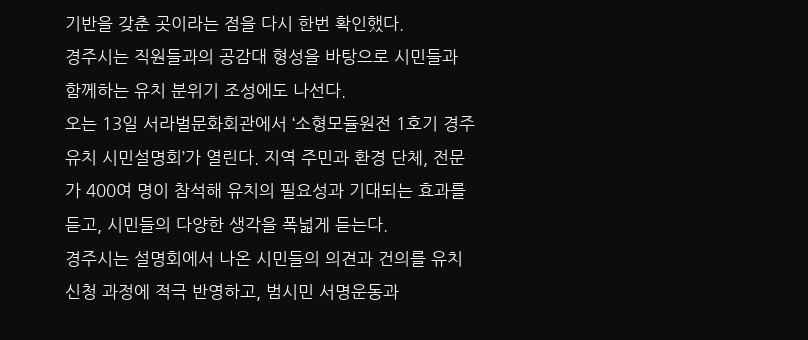기반을 갖춘 곳이라는 점을 다시 한번 확인했다.
경주시는 직원들과의 공감대 형성을 바탕으로 시민들과 함께하는 유치 분위기 조성에도 나선다.
오는 13일 서라벌문화회관에서 ‘소형모듈원전 1호기 경주 유치 시민설명회’가 열린다. 지역 주민과 환경 단체, 전문가 400여 명이 참석해 유치의 필요성과 기대되는 효과를 듣고, 시민들의 다양한 생각을 폭넓게 듣는다.
경주시는 설명회에서 나온 시민들의 의견과 건의를 유치 신청 과정에 적극 반영하고, 범시민 서명운동과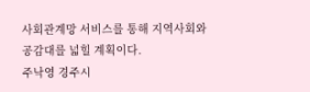사회관계망 서비스를 통해 지역사회와 공감대를 넓힐 계획이다.
주낙영 경주시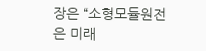장은 “소형모듈원전은 미래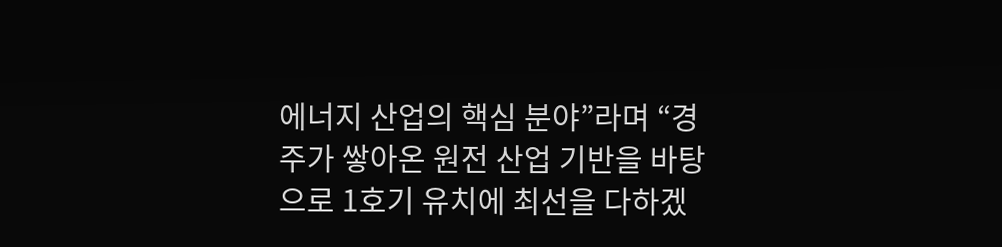에너지 산업의 핵심 분야”라며 “경주가 쌓아온 원전 산업 기반을 바탕으로 1호기 유치에 최선을 다하겠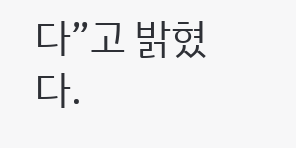다”고 밝혔다.